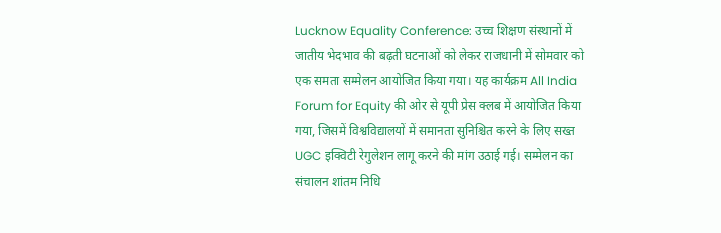Lucknow Equality Conference: उच्च शिक्षण संस्थानों में जातीय भेदभाव की बढ़ती घटनाओं को लेकर राजधानी में सोमवार को एक समता सम्मेलन आयोजित किया गया। यह कार्यक्रम All India Forum for Equity की ओर से यूपी प्रेस क्लब में आयोजित किया गया, जिसमें विश्वविद्यालयों में समानता सुनिश्चित करने के लिए सख्त UGC इक्विटी रेगुलेशन लागू करने की मांग उठाई गई। सम्मेलन का संचालन शांतम निधि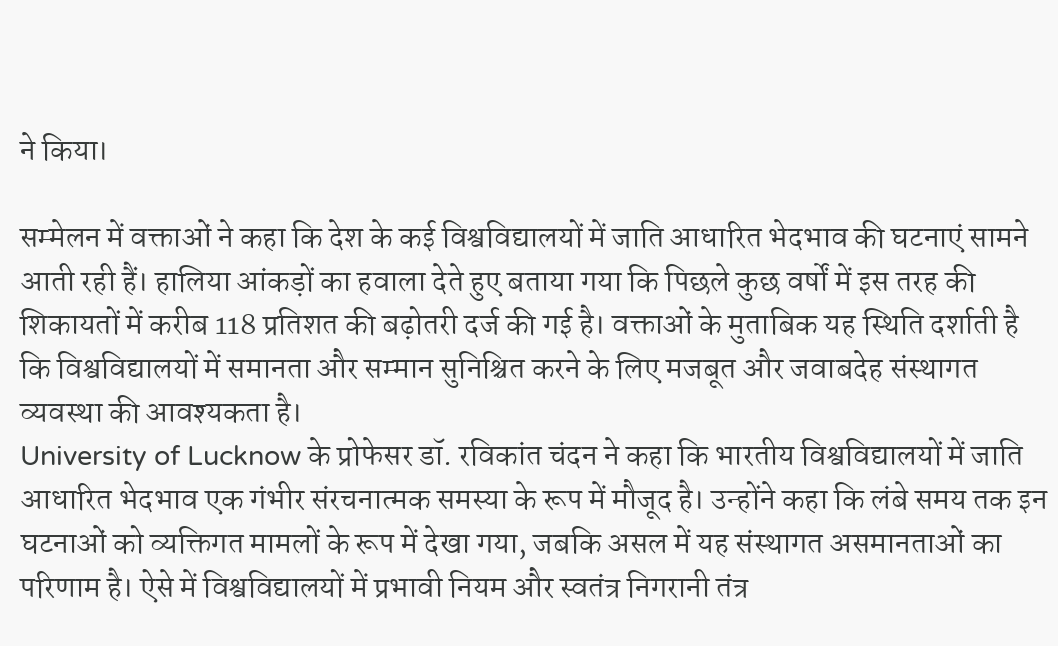ने किया।

सम्मेलन में वक्ताओं ने कहा कि देश के कई विश्वविद्यालयों में जाति आधारित भेदभाव की घटनाएं सामने आती रही हैं। हालिया आंकड़ों का हवाला देते हुए बताया गया कि पिछले कुछ वर्षों में इस तरह की शिकायतों में करीब 118 प्रतिशत की बढ़ोतरी दर्ज की गई है। वक्ताओं के मुताबिक यह स्थिति दर्शाती है कि विश्वविद्यालयों में समानता और सम्मान सुनिश्चित करने के लिए मजबूत और जवाबदेह संस्थागत व्यवस्था की आवश्यकता है।
University of Lucknow के प्रोफेसर डॉ. रविकांत चंदन ने कहा कि भारतीय विश्वविद्यालयों में जाति आधारित भेदभाव एक गंभीर संरचनात्मक समस्या के रूप में मौजूद है। उन्होंने कहा कि लंबे समय तक इन घटनाओं को व्यक्तिगत मामलों के रूप में देखा गया, जबकि असल में यह संस्थागत असमानताओं का परिणाम है। ऐसे में विश्वविद्यालयों में प्रभावी नियम और स्वतंत्र निगरानी तंत्र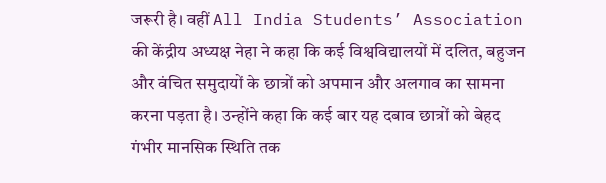जरूरी है। वहीं All India Students’ Association की केंद्रीय अध्यक्ष नेहा ने कहा कि कई विश्वविद्यालयों में दलित, बहुजन और वंचित समुदायों के छात्रों को अपमान और अलगाव का सामना करना पड़ता है। उन्होंने कहा कि कई बार यह दबाव छात्रों को बेहद गंभीर मानसिक स्थिति तक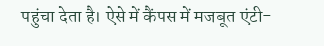पहुंचा देता है। ऐसे में कैंपस में मजबूत एंटी-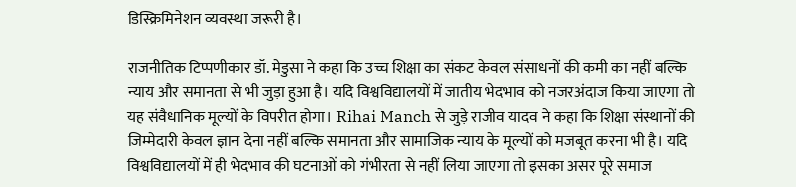डिस्क्रिमिनेशन व्यवस्था जरूरी है।

राजनीतिक टिप्पणीकार डॉ. मेडुसा ने कहा कि उच्च शिक्षा का संकट केवल संसाधनों की कमी का नहीं बल्कि न्याय और समानता से भी जुड़ा हुआ है। यदि विश्वविद्यालयों में जातीय भेदभाव को नजरअंदाज किया जाएगा तो यह संवैधानिक मूल्यों के विपरीत होगा। Rihai Manch से जुड़े राजीव यादव ने कहा कि शिक्षा संस्थानों की जिम्मेदारी केवल ज्ञान देना नहीं बल्कि समानता और सामाजिक न्याय के मूल्यों को मजबूत करना भी है। यदि विश्वविद्यालयों में ही भेदभाव की घटनाओं को गंभीरता से नहीं लिया जाएगा तो इसका असर पूरे समाज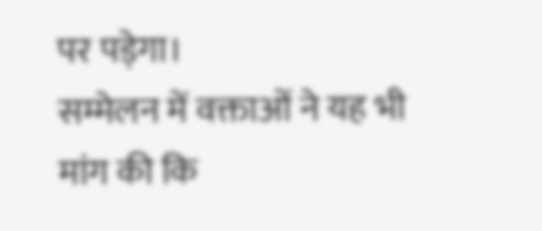पर पड़ेगा।
सम्मेलन में वक्ताओं ने यह भी मांग की कि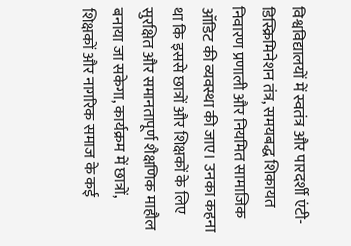विश्वविद्यालयों में स्वतंत्र और पारदर्शी एंटी-डिस्क्रिमिनेशन तंत्र, समयबद्ध शिकायत निवारण प्रणाली और नियमित सामाजिक ऑडिट की व्यवस्था की जाए। उनका कहना था कि इससे छात्रों और शिक्षकों के लिए सुरक्षित और समानतापूर्ण शैक्षणिक माहौल बनाया जा सकेगा, कार्यक्रम में छात्रों, शिक्षकों और नागरिक समाज के कई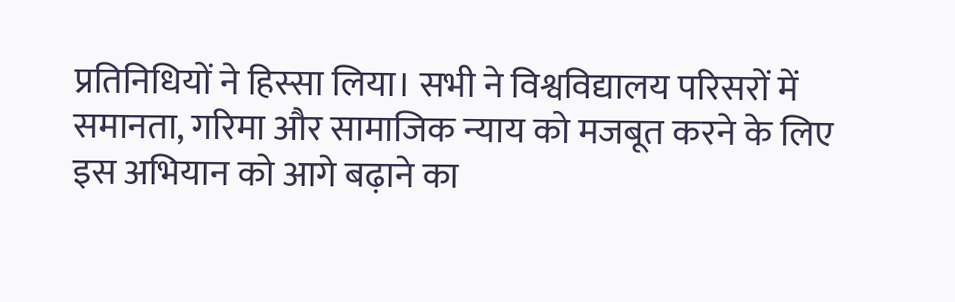प्रतिनिधियों ने हिस्सा लिया। सभी ने विश्वविद्यालय परिसरों में समानता, गरिमा और सामाजिक न्याय को मजबूत करने के लिए इस अभियान को आगे बढ़ाने का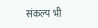संकल्प भी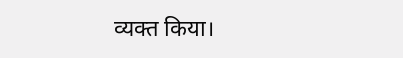व्यक्त किया।